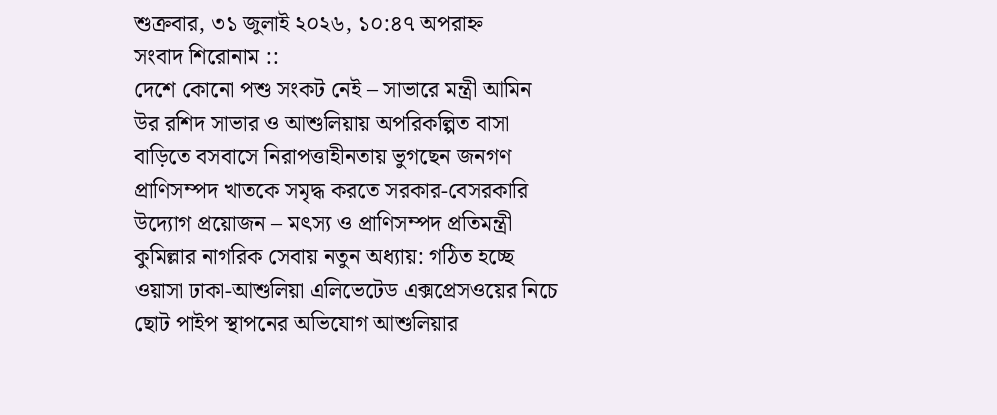শুক্রবার, ৩১ জুলাই ২০২৬, ১০:৪৭ অপরাহ্ন
সংবাদ শিরোনাম ::
দেশে কোনো পশু সংকট নেই – সাভারে মন্ত্রী আমিন উর রশিদ সাভার ও আশুলিয়ায় অপরিকল্পিত বাসা বাড়িতে বসবাসে নিরাপত্তাহীনতায় ভুগছেন জনগণ প্রাণিসম্পদ খাতকে সমৃদ্ধ করতে সরকার-বেসরকারি উদ্যোগ প্রয়োজন – মৎস্য ও প্রাণিসম্পদ প্রতিমন্ত্রী   কুমিল্লার নাগরিক সেবায় নতুন অধ্যায়: গঠিত হচ্ছে ওয়াসা ঢাকা-আশুলিয়া এলিভেটেড এক্সপ্রেসওয়ের নিচে ছোট পাইপ স্থাপনের অভিযোগ আশুলিয়ার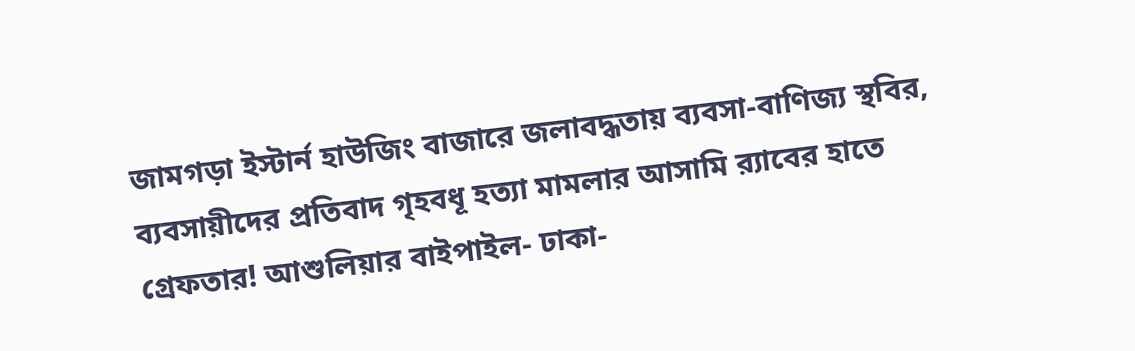জামগড়া ইস্টার্ন হাউজিং বাজারে জলাবদ্ধতায় ব্যবসা-বাণিজ্য স্থবির, ব্যবসায়ীদের প্রতিবাদ গৃহবধূ হত্যা মামলার আসামি র‍্যাবের হাতে গ্রেফতার! আশুলিয়ার বাইপাইল- ঢাকা-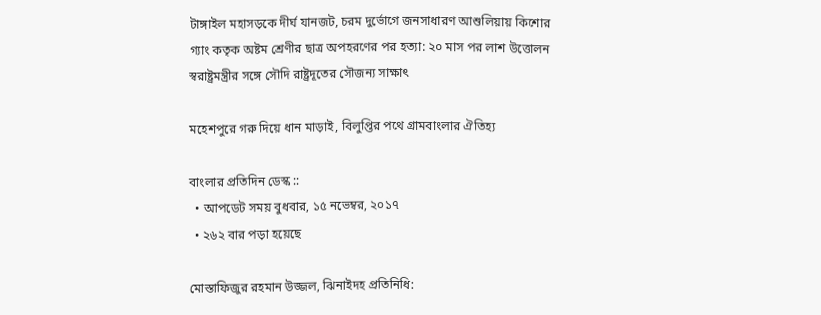টাঙ্গাইল মহাসড়কে দীর্ঘ যানজট, চরম দুর্ভোগে জনসাধারণ আশুলিয়ায় কিশোর গ্যাং কতৃক অষ্টম শ্রেণীর ছাত্র অপহরণের পর হত্যা: ২০ মাস পর লাশ উত্তোলন স্বরাষ্ট্রমন্ত্রীর সঙ্গে সৌদি রাষ্ট্রদূতের সৌজন্য সাক্ষাৎ

মহেশপুরে গরু দিয়ে ধান মাড়াই, বিলুপ্তির পথে গ্রামবাংলার ঐতিহ্য

বাংলার প্রতিদিন ডেস্ক ::
  • আপডেট সময় বুধবার, ১৫ নভেম্বর, ২০১৭
  • ২৬২ বার পড়া হয়েছে

মোস্তাফিজুর রহমান উজ্জল, ঝিনাইদহ প্রতিনিধি: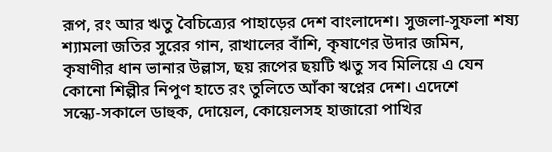রূপ, রং আর ঋতু বৈচিত্র্যের পাহাড়ের দেশ বাংলাদেশ। সুজলা-সুফলা শষ্য
শ্যামলা জতির সুরের গান, রাখালের বাঁশি, কৃষাণের উদার জমিন,
কৃষাণীর ধান ভানার উল্লাস, ছয় রূপের ছয়টি ঋতু সব মিলিয়ে এ যেন
কোনো শিল্পীর নিপুণ হাতে রং তুলিতে আঁকা স্বপ্নের দেশ। এদেশে
সন্ধ্যে-সকালে ডাহুক, দোয়েল, কোয়েলসহ হাজারো পাখির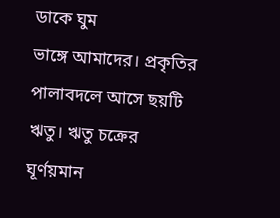ডাকে ঘুম
ভাঙ্গে আমাদের। প্রকৃতির পালাবদলে আসে ছয়টি ঋতু। ঋতু চক্রের
ঘূর্ণয়মান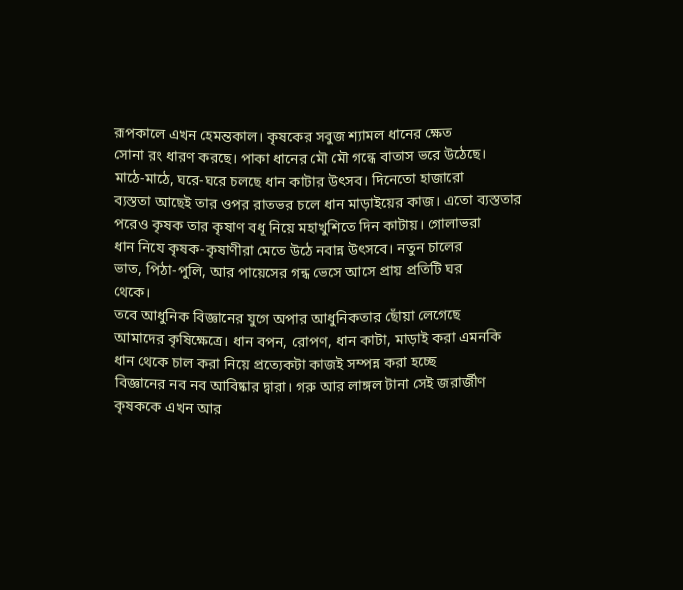রূপকালে এখন হেমন্তকাল। কৃষকের সবুজ শ্যামল ধানের ক্ষেত
সোনা রং ধারণ করছে। পাকা ধানের মৌ মৌ গন্ধে বাতাস ভরে উঠেছে।
মাঠে-মাঠে, ঘরে-ঘরে চলছে ধান কাটার উৎসব। দিনেতো হাজারো
ব্যস্ততা আছেই তার ওপর রাতভর চলে ধান মাড়াইয়ের কাজ। এতো ব্যস্ততার
পরেও কৃষক তার কৃষাণ বধূ নিয়ে মহাখুশিতে দিন কাটায়। গোলাভরা
ধান নিযে কৃষক-কৃষাণীরা মেতে উঠে নবান্ন উৎসবে। নতুন চালের
ভাত, পিঠা-পুলি, আর পায়েসের গন্ধ ভেসে আসে প্রায় প্রতিটি ঘর
থেকে।
তবে আধুনিক বিজ্ঞানের যুগে অপার আধুনিকতার ছোঁয়া লেগেছে
আমাদের কৃষিক্ষেত্রে। ধান বপন, রোপণ, ধান কাটা, মাড়াই করা এমনকি
ধান থেকে চাল করা নিয়ে প্রত্যেকটা কাজই সম্পন্ন করা হচ্ছে
বিজ্ঞানের নব নব আবিষ্কার দ্বারা। গরু আর লাঙ্গল টানা সেই জরার্জীণ
কৃষককে এখন আর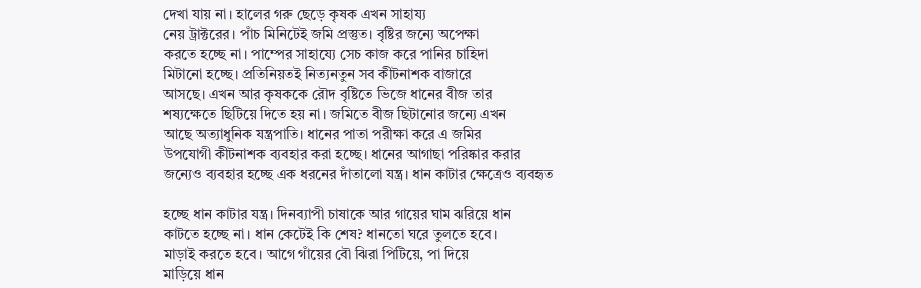দেখা যায় না। হালের গরু ছেড়ে কৃষক এখন সাহায্য
নেয় ট্রাক্টরের। পাঁচ মিনিটেই জমি প্রস্তুত। বৃষ্টির জন্যে অপেক্ষা
করতে হচ্ছে না। পাম্পের সাহায্যে সেচ কাজ করে পানির চাহিদা
মিটানো হচ্ছে। প্রতিনিয়তই নিত্যনতুন সব কীটনাশক বাজারে
আসছে। এখন আর কৃষককে রৌদ বৃষ্টিতে ভিজে ধানের বীজ তার
শষ্যক্ষেতে ছিটিয়ে দিতে হয় না। জমিতে বীজ ছিটানোর জন্যে এখন
আছে অত্যাধুনিক যন্ত্রপাতি। ধানের পাতা পরীক্ষা করে এ জমির
উপযোগী কীটনাশক ব্যবহার করা হচ্ছে। ধানের আগাছা পরিষ্কার করার
জন্যেও ব্যবহার হচ্ছে এক ধরনের দাঁতালো যন্ত্র। ধান কাটার ক্ষেত্রেও ব্যবহৃত

হচ্ছে ধান কাটার যন্ত্র। দিনব্যাপী চাষাকে আর গায়ের ঘাম ঝরিয়ে ধান
কাটতে হচ্ছে না। ধান কেটেই কি শেষ? ধানতো ঘরে তুলতে হবে।
মাড়াই করতে হবে। আগে গাঁয়ের বৌ ঝিরা পিটিয়ে, পা দিয়ে
মাড়িয়ে ধান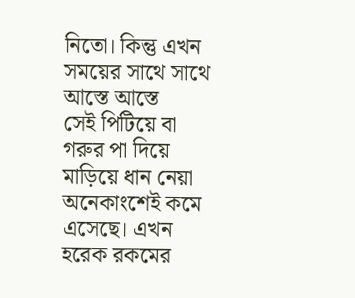নিতো। কিন্তু এখন সময়ের সাথে সাথে আস্তে আস্তে
সেই পিটিয়ে বা গরুর পা দিয়ে মাড়িয়ে ধান নেয়া অনেকাংশেই কমে
এসেছে। এখন হরেক রকমের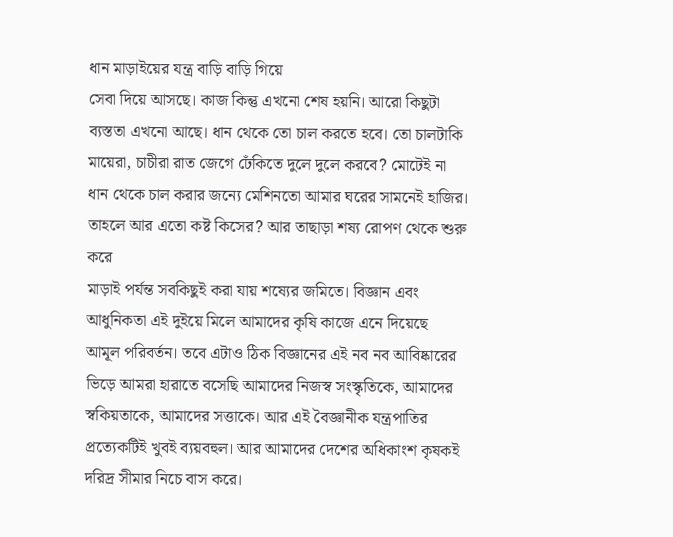ধান মাড়াইয়ের যন্ত্র বাড়ি বাড়ি গিয়ে
সেবা দিয়ে আসছে। কাজ কিন্তু এখনো শেষ হয়নি। আরো কিছুটা
ব্যস্ততা এখনো আছে। ধান থেকে তো চাল করতে হবে। তো চালটাকি
মায়েরা, চাচীরা রাত জেগে ঢেঁকিতে দুলে দুলে করবে? মোটেই না
ধান থেকে চাল করার জন্যে মেশিনতো আমার ঘরের সামনেই হাজির।
তাহলে আর এতো কষ্ট কিসের? আর তাছাড়া শষ্য রোপণ থেকে শুরু করে
মাড়াই পর্যন্ত সবকিছুই করা যায় শষ্যের জমিতে। বিজ্ঞান এবং
আধুনিকতা এই দুইয়ে মিলে আমাদের কৃষি কাজে এনে দিয়েছে
আমূল পরিবর্তন। তবে এটাও ঠিক বিজ্ঞানের এই নব নব আবিষ্কারের
ভিড়ে আমরা হারাতে বসেছি আমাদের নিজস্ব সংস্কৃতিকে, আমাদের
স্বকিয়তাকে, আমাদের সত্তাকে। আর এই বৈজ্ঞানীক যন্ত্রপাতির
প্রত্যেকটিই খুবই ব্যয়বহুল। আর আমাদের দেশের অধিকাংশ কৃষকই
দরিদ্র সীমার নিচে বাস করে।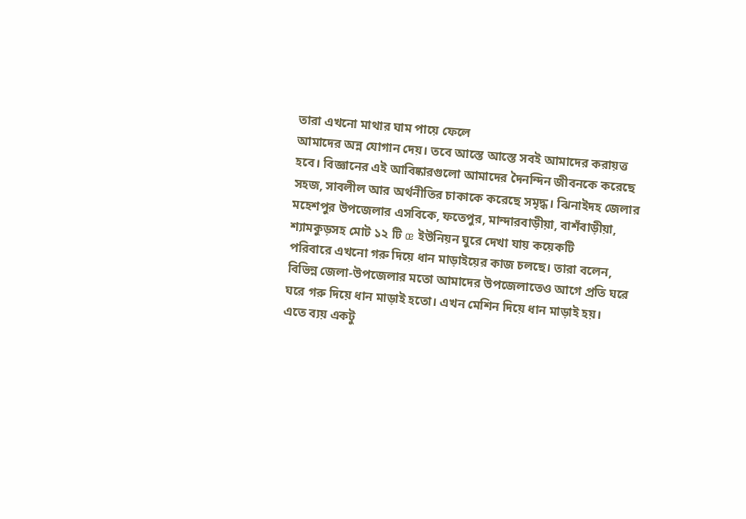তারা এখনো মাথার ঘাম পায়ে ফেলে
আমাদের অন্ন যোগান দেয়। তবে আস্তে আস্তে সবই আমাদের করায়ত্ত
হবে। বিজ্ঞানের এই আবিষ্কারগুলো আমাদের দৈনন্দিন জীবনকে করেছে
সহজ, সাবলীল আর অর্থনীতির চাকাকে করেছে সমৃদ্ধ। ঝিনাইদহ জেলার
মহেশপুর উপজেলার এসবিকে, ফতেপুর, মান্দারবাড়ীয়া, বাশঁবাড়ীয়া,
শ্যামকুড়সহ মোট ১২ টি œ ইউনিয়ন ঘুরে দেখা যায় কয়েকটি
পরিবারে এখনো গরু দিয়ে ধান মাড়াইয়ের কাজ চলছে। তারা বলেন,
বিভিন্ন জেলা-উপজেলার মতো আমাদের উপজেলাতেও আগে প্রতি ঘরে
ঘরে গরু দিয়ে ধান মাড়াই হতো। এখন মেশিন দিয়ে ধান মাড়াই হয়।
এতে ব্যয় একটু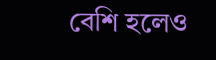বেশি হলেও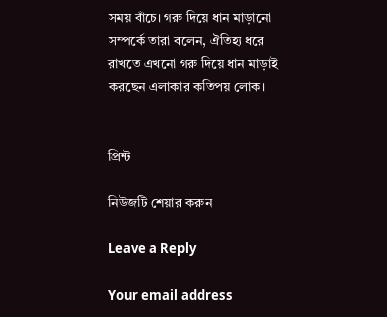সময় বাঁচে। গরু দিয়ে ধান মাড়ানো
সম্পর্কে তারা বলেন, ঐতিহ্য ধরে রাখতে এখনো গরু দিয়ে ধান মাড়াই
করছেন এলাকার কতিপয় লোক।


প্রিন্ট

নিউজটি শেয়ার করুন

Leave a Reply

Your email address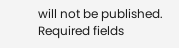will not be published. Required fields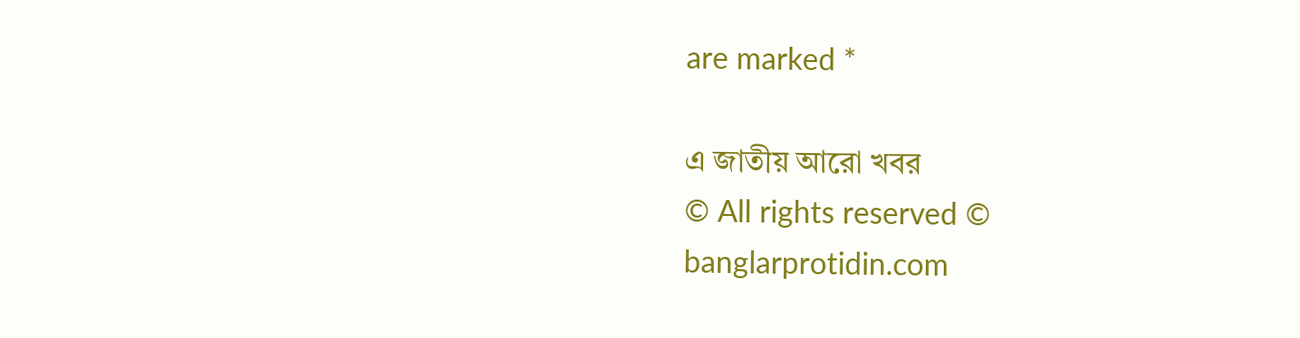are marked *

এ জাতীয় আরো খবর
© All rights reserved © banglarprotidin.com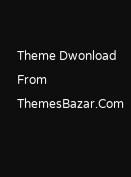Theme Dwonload From ThemesBazar.Com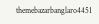themebazarbanglaro4451